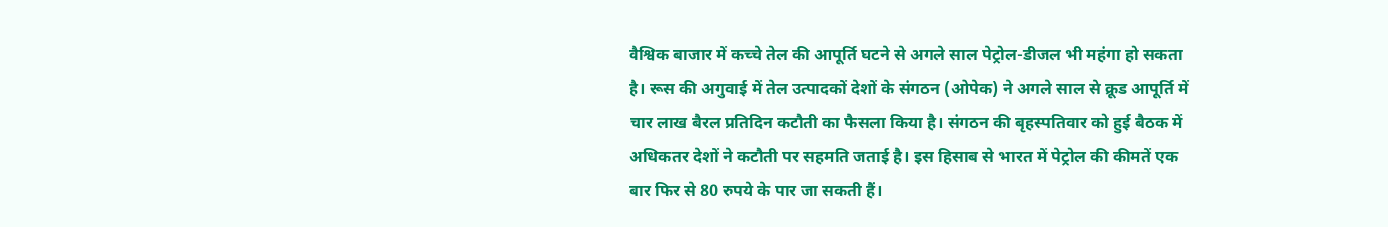वैश्विक बाजार में कच्चे तेल की आपूर्ति घटने से अगले साल पेट्रोल-डीजल भी महंगा हो सकता है। रूस की अगुवाई में तेल उत्पादकों देशों के संगठन (ओपेक) ने अगले साल से क्रूड आपूर्ति में चार लाख बैरल प्रतिदिन कटौती का फैसला किया है। संगठन की बृहस्पतिवार को हुई बैठक में अधिकतर देशों ने कटौती पर सहमति जताई है। इस हिसाब से भारत में पेट्रोल की कीमतें एक बार फिर से 80 रुपये के पार जा सकती हैं।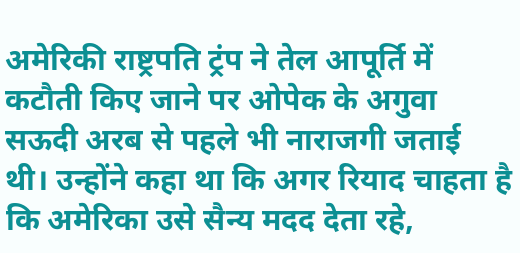अमेरिकी राष्ट्रपति ट्रंप ने तेल आपूर्ति में कटौती किए जाने पर ओपेक के अगुवा सऊदी अरब से पहले भी नाराजगी जताई थी। उन्होंने कहा था कि अगर रियाद चाहता है कि अमेरिका उसे सैन्य मदद देता रहे,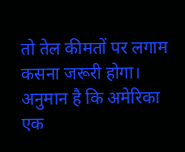तो तेल कीमतों पर लगाम कसना जरूरी होगा। अनुमान है कि अमेरिका एक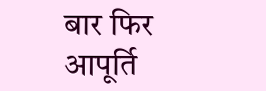बार फिर आपूर्ति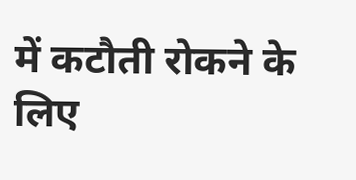में कटौती रोकने के लिए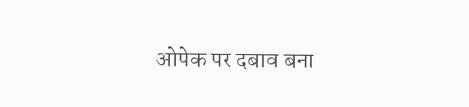ओपेक पर दबाव बना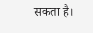सकता है।